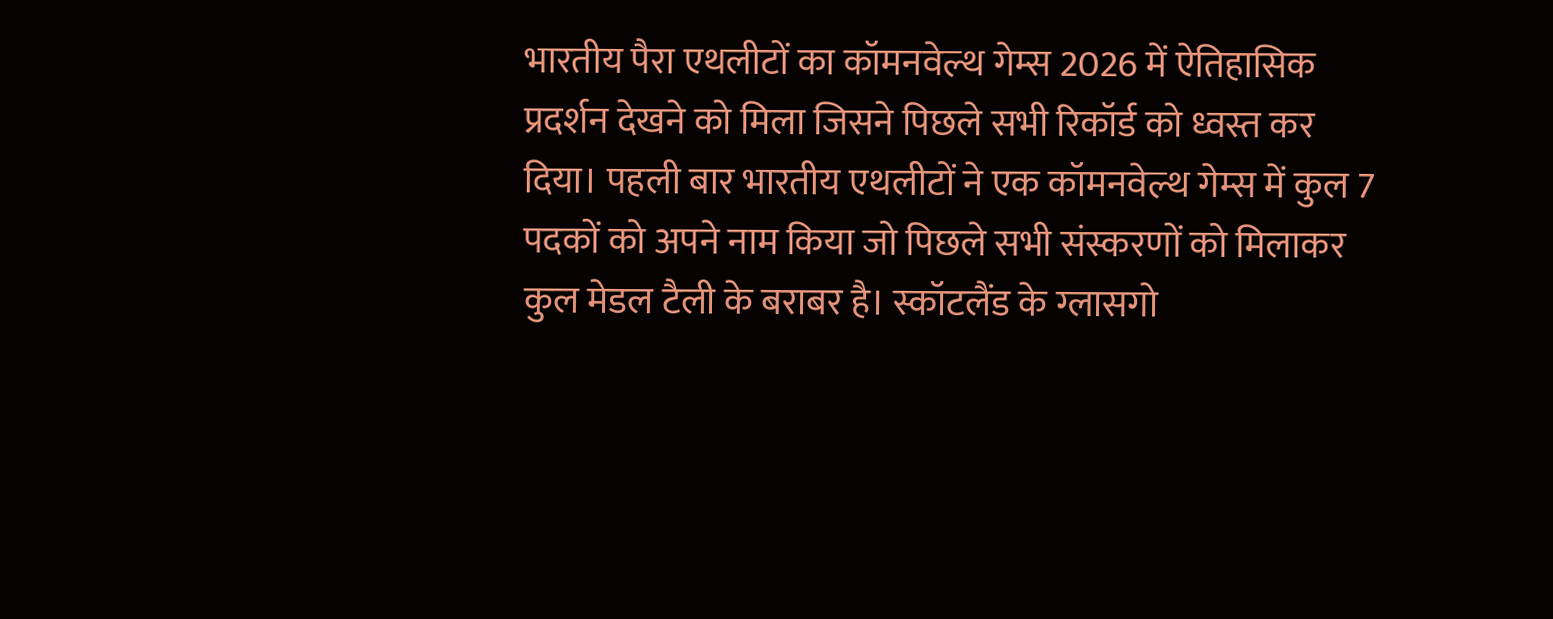भारतीय पैरा एथलीटों का कॉमनवेल्थ गेम्स 2026 में ऐतिहासिक प्रदर्शन देखने को मिला जिसने पिछले सभी रिकॉर्ड को ध्वस्त कर दिया। पहली बार भारतीय एथलीटों ने एक कॉमनवेल्थ गेम्स में कुल 7 पदकों को अपने नाम किया जो पिछले सभी संस्करणों को मिलाकर कुल मेडल टैली के बराबर है। स्कॉटलैंड के ग्लासगो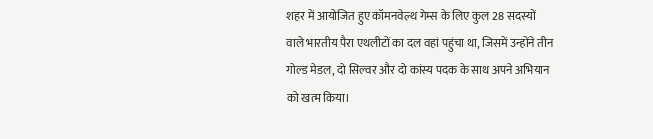शहर में आयोजित हुए कॉमनवेल्थ गेम्स के लिए कुल 28 सदस्यों वाले भारतीय पैरा एथलीटों का दल वहां पहुंचा था, जिसमें उन्होंने तीन गोल्ड मेडल, दो सिल्वर और दो कांस्य पदक के साथ अपने अभियान को खत्म किया।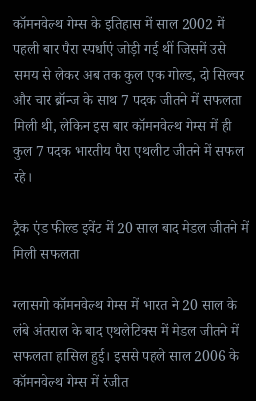कॉमनवेल्थ गेम्स के इतिहास में साल 2002 में पहली बार पैरा स्पर्धाएं जोड़ी गई थीं जिसमें उसे समय से लेकर अब तक कुल एक गोल्ड, दो सिल्वर और चार ब्रॉन्ज के साथ 7 पदक जीतने में सफलता मिली थी, लेकिन इस बार कॉमनवेल्थ गेम्स में ही कुल 7 पदक भारतीय पैरा एथलीट जीतने में सफल रहे।

ट्रैक एंड फील्ड इवेंट में 20 साल बाद मेडल जीतने में मिली सफलता

ग्लासगो कॉमनवेल्थ गेम्स में भारत ने 20 साल के लंबे अंतराल के बाद एथलेटिक्स में मेडल जीतने में सफलता हासिल हुई। इससे पहले साल 2006 के कॉमनवेल्थ गेम्स में रंजीत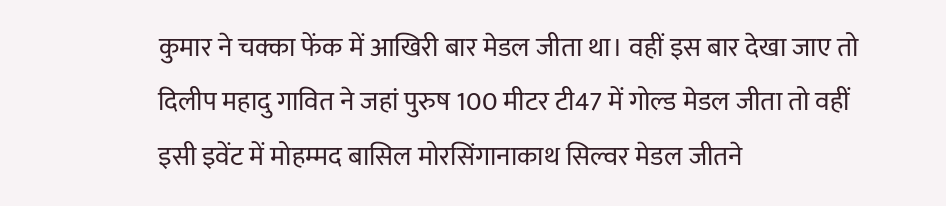कुमार ने चक्का फेंक में आखिरी बार मेडल जीता था। वहीं इस बार देखा जाए तो दिलीप महादु गावित ने जहां पुरुष 100 मीटर टी47 में गोल्ड मेडल जीता तो वहीं इसी इवेंट में मोहम्मद बासिल मोरसिंगानाकाथ सिल्वर मेडल जीतने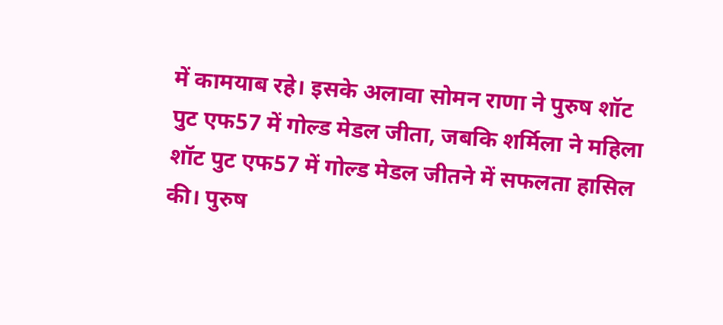में कामयाब रहे। इसके अलावा सोमन राणा ने पुरुष शॉट पुट एफ57 में गोल्ड मेडल जीता, जबकि शर्मिला ने महिला शॉट पुट एफ57 में गोल्ड मेडल जीतने में सफलता हासिल की। पुरुष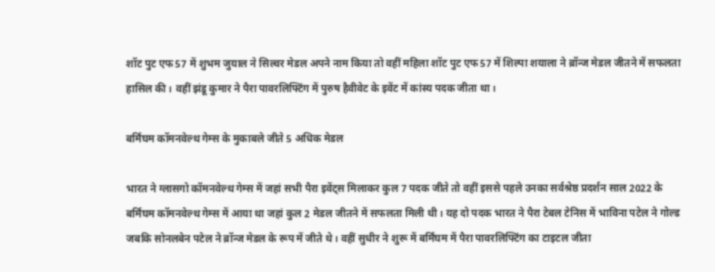शॉट पुट एफ57 में शुभम जुयाल ने सिल्वर मेडल अपने नाम किया तो वहीं महिला शॉट पुट एफ57 में शिल्पा शयाला ने ब्रॉन्ज मेडल जीतने में सफलता हासिल की। वहीं झंडू कुमार ने पैरा पावरलिफ्टिंग में पुरुष हैवीवेट के इवेंट में कांस्य पदक जीता था।

बर्मिंघम कॉमनवेल्थ गेम्स के मुकाबले जीते 5 अधिक मेडल

भारत ने ग्लासगो कॉमनवेल्थ गेम्स में जहां सभी पैरा इवेंट्स मिलाकर कुल 7 पदक जीते तो वहीं इससे पहले उनका सर्वश्रेष्ठ प्रदर्शन साल 2022 के बर्मिंघम कॉमनवेल्थ गेम्स में आया था जहां कुल 2 मेडल जीतने में सफलता मिली थी। यह दो पदक भारत ने पैरा टेबल टेनिस में भाविना पटेल ने गोल्ड जबकि सोनलबेन पटेल ने ब्रॉन्ज मेडल के रूप में जीते थे। वहीं सुधीर ने शुरू में बर्मिंघम में पैरा पावरलिफ्टिंग का टाइटल जीता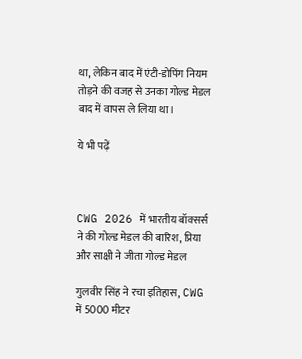था, लेकिन बाद में एंटी-डोपिंग नियम तोड़ने की वजह से उनका गोल्ड मेडल बाद में वापस ले लिया था।

ये भी पढ़ें



CWG 2026 में भारतीय बॉक्सर्स ने की गोल्ड मेडल की बारिश, प्रिया और साक्षी ने जीता गोल्ड मेडल

गुलवीर सिंह ने रचा इतिहास, CWG में 5000 मीटर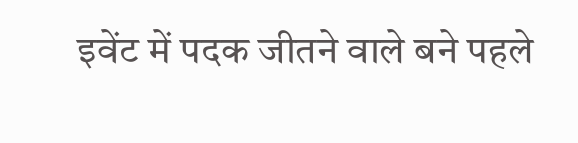इवेंट में पदक जीतने वाले बने पहले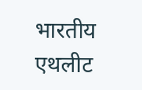भारतीय एथलीट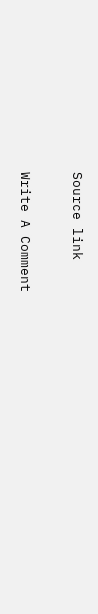Source link

Write A Comment